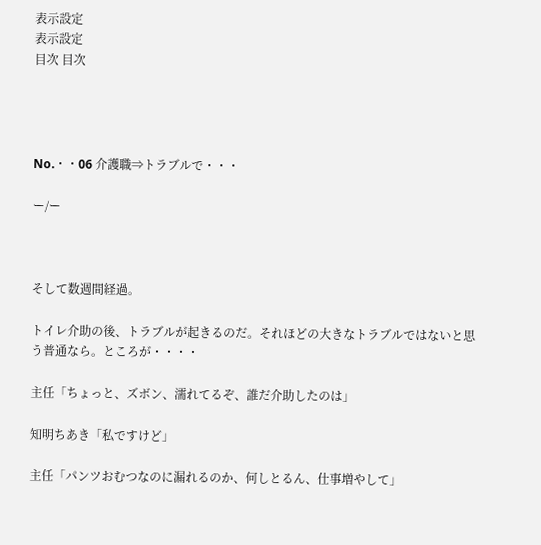表示設定
表示設定
目次 目次




No.・・06 介護職⇒トラブルで・・・

ー/ー



そして数週間経過。

トイレ介助の後、トラブルが起きるのだ。それほどの大きなトラブルではないと思う普通なら。ところが・・・・

主任「ちょっと、ズボン、濡れてるぞ、誰だ介助したのは」

知明ちあき「私ですけど」

主任「パンツおむつなのに漏れるのか、何しとるん、仕事増やして」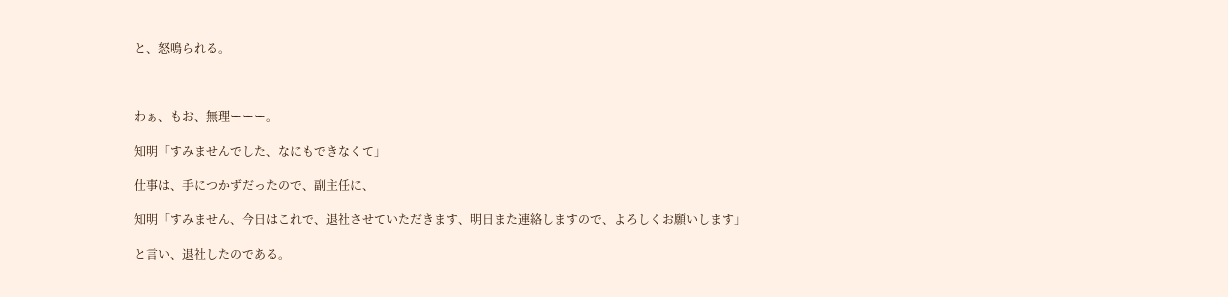と、怒鳴られる。



わぁ、もお、無理ーーー。

知明「すみませんでした、なにもできなくて」

仕事は、手につかずだったので、副主任に、

知明「すみません、今日はこれで、退社させていただきます、明日また連絡しますので、よろしくお願いします」

と言い、退社したのである。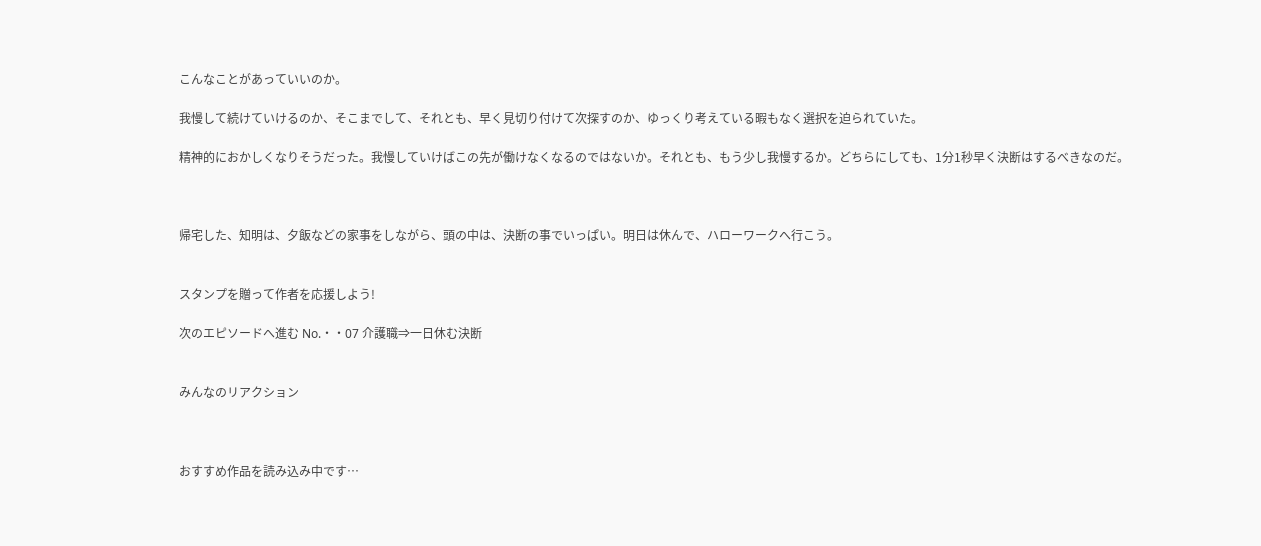こんなことがあっていいのか。

我慢して続けていけるのか、そこまでして、それとも、早く見切り付けて次探すのか、ゆっくり考えている暇もなく選択を迫られていた。

精神的におかしくなりそうだった。我慢していけばこの先が働けなくなるのではないか。それとも、もう少し我慢するか。どちらにしても、1分1秒早く決断はするべきなのだ。



帰宅した、知明は、夕飯などの家事をしながら、頭の中は、決断の事でいっぱい。明日は休んで、ハローワークへ行こう。


スタンプを贈って作者を応援しよう!

次のエピソードへ進む No.・・07 介護職⇒一日休む決断


みんなのリアクション



おすすめ作品を読み込み中です…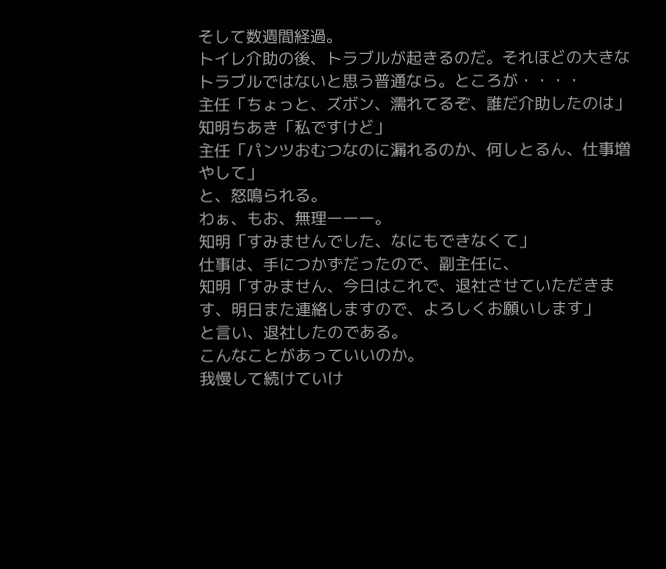そして数週間経過。
トイレ介助の後、トラブルが起きるのだ。それほどの大きなトラブルではないと思う普通なら。ところが・・・・
主任「ちょっと、ズボン、濡れてるぞ、誰だ介助したのは」
知明ちあき「私ですけど」
主任「パンツおむつなのに漏れるのか、何しとるん、仕事増やして」
と、怒鳴られる。
わぁ、もお、無理ーーー。
知明「すみませんでした、なにもできなくて」
仕事は、手につかずだったので、副主任に、
知明「すみません、今日はこれで、退社させていただきます、明日また連絡しますので、よろしくお願いします」
と言い、退社したのである。
こんなことがあっていいのか。
我慢して続けていけ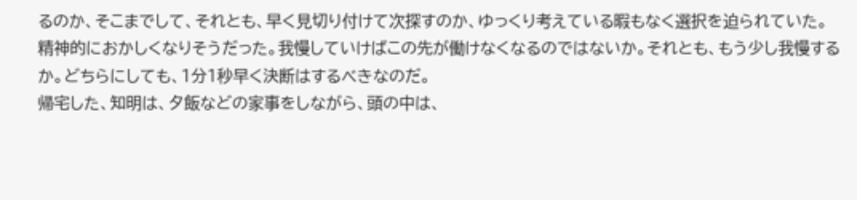るのか、そこまでして、それとも、早く見切り付けて次探すのか、ゆっくり考えている暇もなく選択を迫られていた。
精神的におかしくなりそうだった。我慢していけばこの先が働けなくなるのではないか。それとも、もう少し我慢するか。どちらにしても、1分1秒早く決断はするべきなのだ。
帰宅した、知明は、夕飯などの家事をしながら、頭の中は、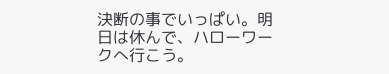決断の事でいっぱい。明日は休んで、ハローワークへ行こう。